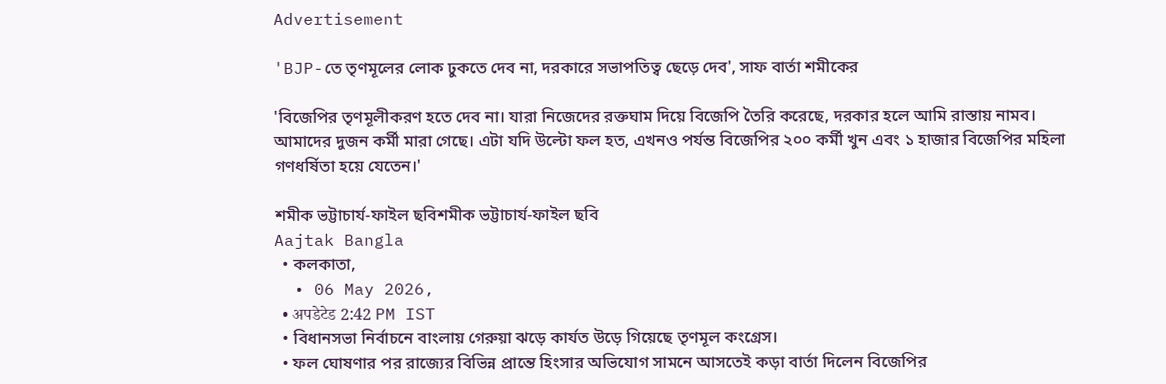Advertisement

'BJP-তে তৃণমূলের লোক ঢুকতে দেব না, দরকারে সভাপতিত্ব ছেড়ে দেব', সাফ বার্তা শমীকের

'বিজেপির তৃণমূলীকরণ হতে দেব না। যারা নিজেদের রক্তঘাম দিয়ে বিজেপি তৈরি করেছে, দরকার হলে আমি রাস্তায় নামব। আমাদের দুজন কর্মী মারা গেছে। এটা যদি উল্টো ফল হত, এখনও পর্যন্ত বিজেপির ২০০ কর্মী খুন এবং ১ হাজার বিজেপির মহিলা গণধর্ষিতা হয়ে যেতেন।'

শমীক ভট্টাচার্য-ফাইল ছবিশমীক ভট্টাচার্য-ফাইল ছবি
Aajtak Bangla
  • কলকাতা,
  • 06 May 2026,
  • अपडेटेड 2:42 PM IST
  • বিধানসভা নির্বাচনে বাংলায় গেরুয়া ঝড়ে কার্যত উড়ে গিয়েছে তৃণমূল কংগ্রেস।
  • ফল ঘোষণার পর রাজ্যের বিভিন্ন প্রান্তে হিংসার অভিযোগ সামনে আসতেই কড়া বার্তা দিলেন বিজেপির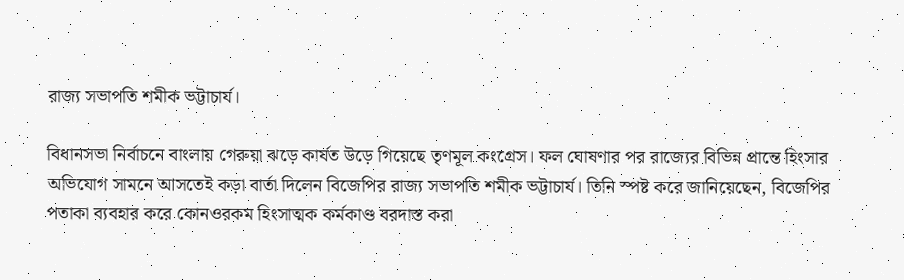রাজ্য সভাপতি শমীক ভট্টাচার্য।

বিধানসভা নির্বাচনে বাংলায় গেরুয়া ঝড়ে কার্যত উড়ে গিয়েছে তৃণমূল কংগ্রেস। ফল ঘোষণার পর রাজ্যের বিভিন্ন প্রান্তে হিংসার অভিযোগ সামনে আসতেই কড়া বার্তা দিলেন বিজেপির রাজ্য সভাপতি শমীক ভট্টাচার্য। তিনি স্পষ্ট করে জানিয়েছেন, বিজেপির পতাকা ব্যবহার করে কোনওরকম হিংসাত্মক কর্মকাণ্ড বরদাস্ত করা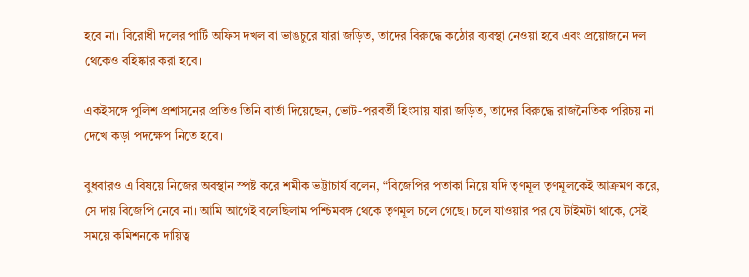হবে না। বিরোধী দলের পার্টি অফিস দখল বা ভাঙচুরে যারা জড়িত, তাদের বিরুদ্ধে কঠোর ব্যবস্থা নেওয়া হবে এবং প্রয়োজনে দল থেকেও বহিষ্কার করা হবে।

একইসঙ্গে পুলিশ প্রশাসনের প্রতিও তিনি বার্তা দিয়েছেন, ভোট-পরবর্তী হিংসায় যারা জড়িত, তাদের বিরুদ্ধে রাজনৈতিক পরিচয় না দেখে কড়া পদক্ষেপ নিতে হবে।

বুধবারও এ বিষয়ে নিজের অবস্থান স্পষ্ট করে শমীক ভট্টাচার্য বলেন, “বিজেপির পতাকা নিয়ে যদি তৃণমূল তৃণমূলকেই আক্রমণ করে, সে দায় বিজেপি নেবে না। আমি আগেই বলেছিলাম পশ্চিমবঙ্গ থেকে তৃণমূল চলে গেছে। চলে যাওয়ার পর যে টাইমটা থাকে, সেই সময়ে কমিশনকে দায়িত্ব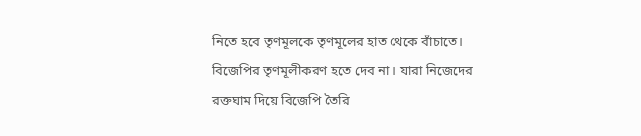নিতে হবে তৃণমূলকে তৃণমূলের হাত থেকে বাঁচাতে। বিজেপির তৃণমূলীকরণ হতে দেব না। যারা নিজেদের রক্তঘাম দিয়ে বিজেপি তৈরি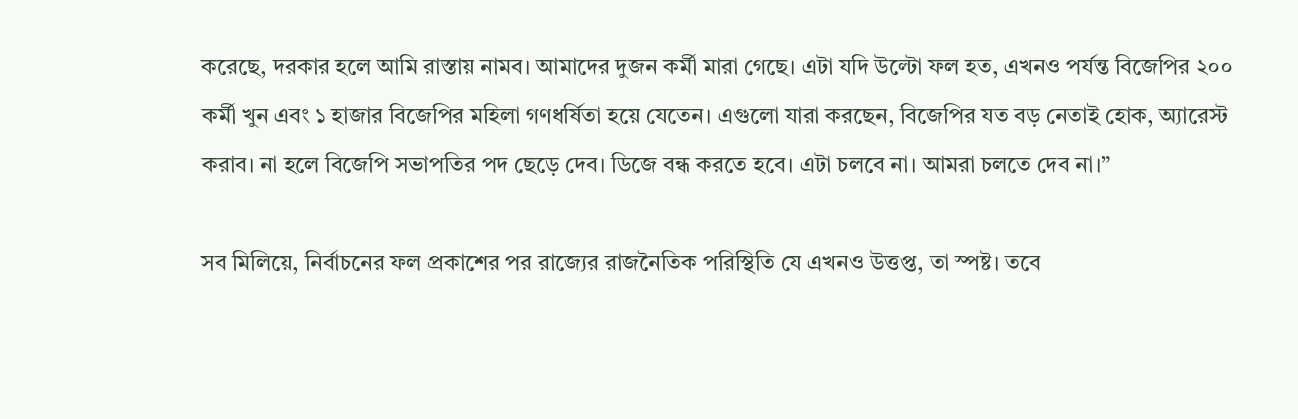করেছে, দরকার হলে আমি রাস্তায় নামব। আমাদের দুজন কর্মী মারা গেছে। এটা যদি উল্টো ফল হত, এখনও পর্যন্ত বিজেপির ২০০ কর্মী খুন এবং ১ হাজার বিজেপির মহিলা গণধর্ষিতা হয়ে যেতেন। এগুলো যারা করছেন, বিজেপির যত বড় নেতাই হোক, অ্যারেস্ট করাব। না হলে বিজেপি সভাপতির পদ ছেড়ে দেব। ডিজে বন্ধ করতে হবে। এটা চলবে না। আমরা চলতে দেব না।”

সব মিলিয়ে, নির্বাচনের ফল প্রকাশের পর রাজ্যের রাজনৈতিক পরিস্থিতি যে এখনও উত্তপ্ত, তা স্পষ্ট। তবে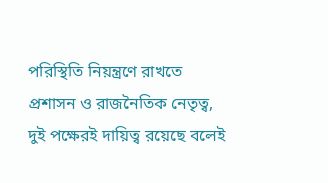পরিস্থিতি নিয়ন্ত্রণে রাখতে প্রশাসন ও রাজনৈতিক নেতৃত্ব, দুই পক্ষেরই দায়িত্ব রয়েছে বলেই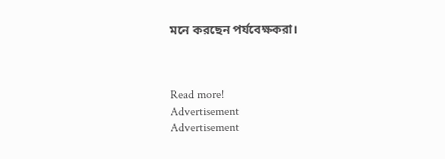মনে করছেন পর্যবেক্ষকরা।



Read more!
Advertisement
Advertisement